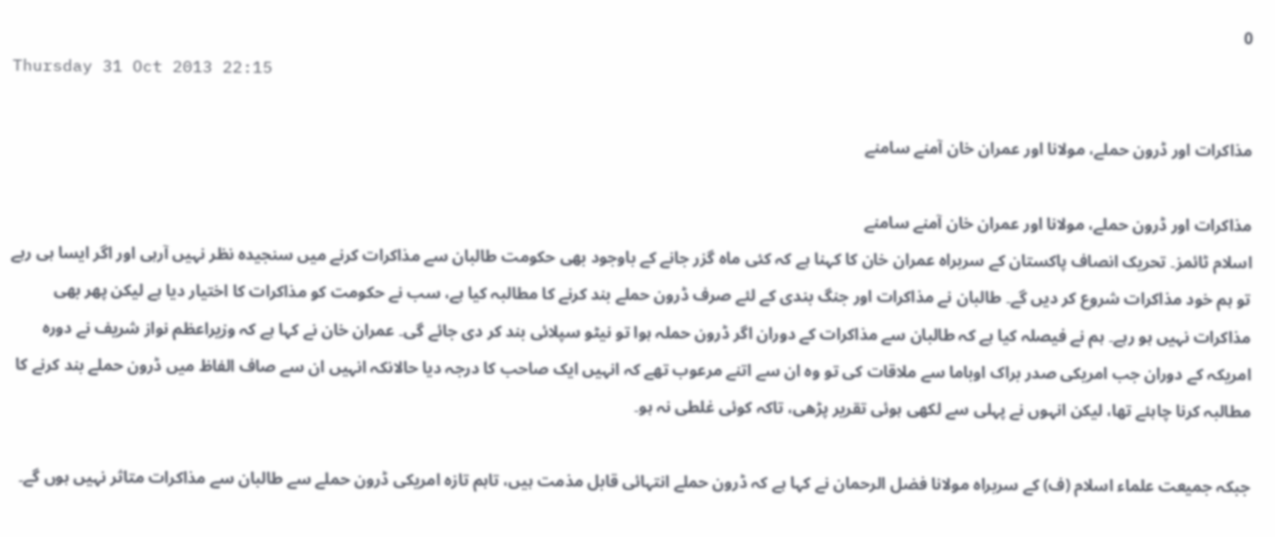0
Thursday 31 Oct 2013 22:15

مذاکرات اور ڈرون حملے، مولانا اور عمران خان آمنے سامنے

مذاکرات اور ڈرون حملے، مولانا اور عمران خان آمنے سامنے
اسلام ٹائمز۔ تحریک انصاف پاکستان کے سربراہ عمران خان کا کہنا ہے کہ کئی ماہ گزر جانے کے باوجود بھی حکومت طالبان سے مذاکرات کرنے میں سنجیدہ نظر نہیں آرہی اور اگر ایسا ہی رہے تو ہم خود مذاکرات شروع کر دیں گے۔ طالبان نے مذاکرات اور جنگ بندی کے لئے صرف ڈرون حملے بند کرنے کا مطالبہ کیا ہے، سب نے حکومت کو مذاکرات کا اختیار دیا ہے لیکن پھر بھی مذاکرات نہیں ہو رہے۔ ہم نے فیصلہ کیا ہے کہ طالبان سے مذاکرات کے دوران اگر ڈرون حملہ ہوا تو نیٹو سپلائی بند کر دی جائے گی۔ عمران خان نے کہا ہے کہ وزیراعظم نواز شریف نے دورہ امریکہ کے دوران جب امریکی صدر براک اوباما سے ملاقات کی تو وہ ان سے اتنے مرعوب تھے کہ انہیں ایک صاحب کا درجہ دیا حالانکہ انہیں ان سے صاف الفاظ میں ڈرون حملے بند کرنے کا مطالبہ کرنا چاہئے تھا، لیکن انہوں نے پہلی سے لکھی ہوئی تقریر پڑھی، تاکہ کوئی غلطی نہ ہو۔

جبکہ جمیعت علماء اسلام (ف) کے سربراہ مولانا فضل الرحمان نے کہا ہے کہ ڈرون حملے انتہائی قابل مذمت ہیں، تاہم تازہ امریکی ڈرون حملے سے طالبان سے مذاکرات متاثر نہیں ہوں گے۔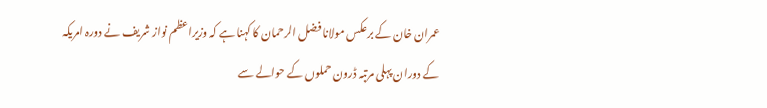عمران خان کے برعکس مولانا فضل الرحمان کا کہنا ہے کہ وزیراعظم نواز شریف نے دورہ امریکہ کے دوران پہلی مرتبہ ڈرون حملوں کے حوالے سے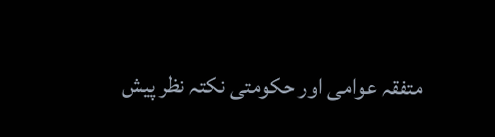متفقہ عوامی اور حکومتی نکتہ نظر پیش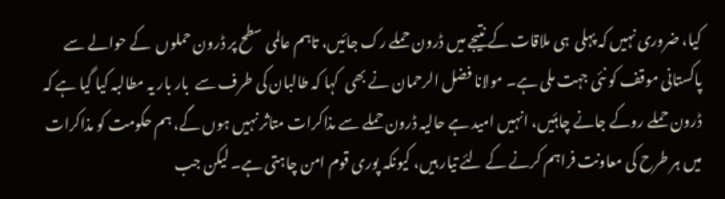کیا، ضروری نہیں کہ پہلی  ہی ملاقات کے نتیجے میں ڈرون حملے رک جائیں، تاہم عالمی سطح پر ڈرون حملوں  کے حوالے سے پاکستانی موقف کو نئی جہت ملی ہے۔ مولانا فضل الرحمان نے بھی  کہا کہ طالبان کی طرف سے  بار بار یہ مطالبہ کیا گیا ہے کہ ڈرون حملے روکے جانے چاہئیں، انہیں امید ہے حالیہ ڈرون حملے سے مذاکرات متاثر نہیں ہوں گے، ہم حکومت کو مذاکرات میں ہر طرح کی معاونت فراہم کرنے کے لئے تیار ہیں، کیونکہ پوری قوم امن چاہتی ہے۔ لیکن جب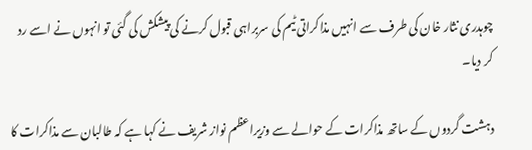چوہدری نثار خان کی طرف سے انہیں مذاکراتی ٹیم کی سربراہی قبول کرنے کی پیشکش کی گئی تو انہوں نے اسے رد کر دیا۔

دہشت گردوں کے ساتھ مذاکرات کے حوالے سے وزیراعظم نواز شریف نے کہا ہے کہ طالبان سے مذاکرات کا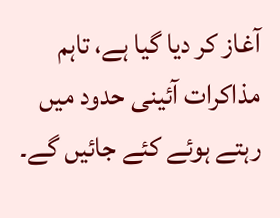آغاز کر دیا گیا ہے، تاہم مذاکرات آئینی حدود میں رہتے ہوئے کئے جائیں گے۔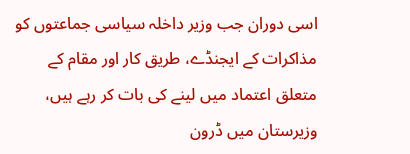اسی دوران جب وزیر داخلہ سیاسی جماعتوں کو مذاکرات کے ایجنڈے، طریق کار اور مقام کے متعلق اعتماد میں لینے کی بات کر رہے ہیں، وزیرستان میں ڈرون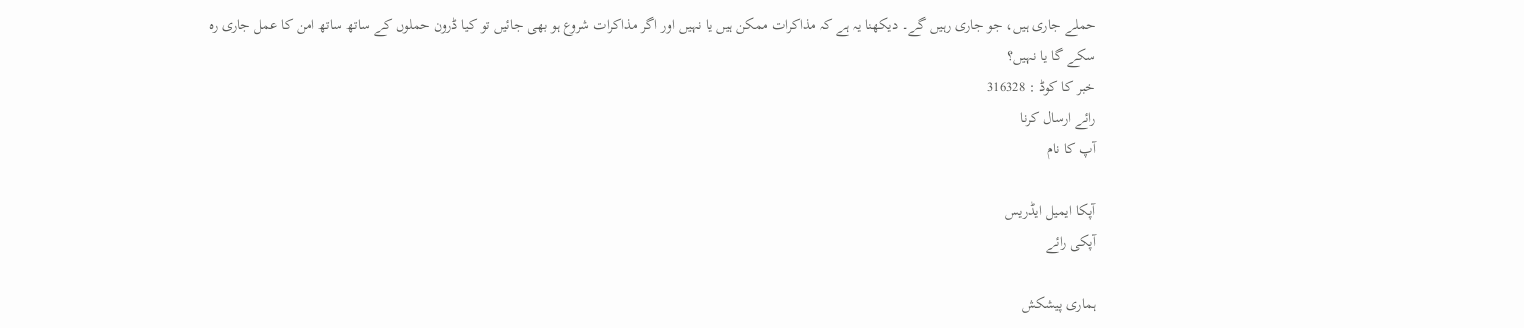حملے جاری ہیں، جو جاری رہیں گے۔ دیکھنا یہ ہے کہ مذاکرات ممکن ہیں یا نہیں اور اگر مذاکرات شروع ہو بھی جائیں تو کیا ڈرون حملوں کے ساتھ ساتھ امن کا عمل جاری رہ سکے گا یا نہیں؟
خبر کا کوڈ : 316328
رائے ارسال کرنا
آپ کا نام

آپکا ایمیل ایڈریس
آپکی رائے

ہماری پیشکش